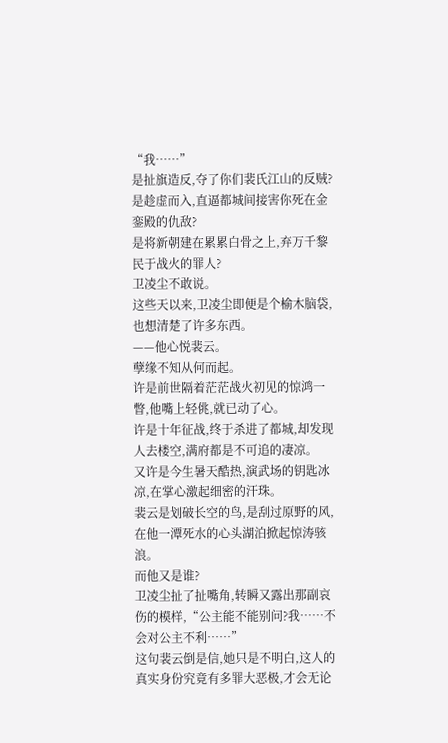“我……”
是扯旗造反,夺了你们裴氏江山的反贼?
是趁虚而入,直逼都城间接害你死在金銮殿的仇敌?
是将新朝建在累累白骨之上,弃万千黎民于战火的罪人?
卫凌尘不敢说。
这些天以来,卫凌尘即便是个榆木脑袋,也想清楚了许多东西。
——他心悦裴云。
孽缘不知从何而起。
许是前世隔着茫茫战火初见的惊鸿一瞥,他嘴上轻佻,就已动了心。
许是十年征战,终于杀进了都城,却发现人去楼空,满府都是不可追的凄凉。
又许是今生暑天酷热,演武场的钥匙冰凉,在掌心激起细密的汗珠。
裴云是划破长空的鸟,是刮过原野的风,在他一潭死水的心头湖泊掀起惊涛骇浪。
而他又是谁?
卫凌尘扯了扯嘴角,转瞬又露出那副哀伤的模样,“公主能不能别问?我……不会对公主不利……”
这句裴云倒是信,她只是不明白,这人的真实身份究竟有多罪大恶极,才会无论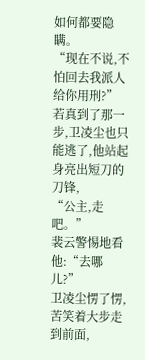如何都要隐瞒。
“现在不说,不怕回去我派人给你用刑?”
若真到了那一步,卫凌尘也只能逃了,他站起身亮出短刀的刀锋,
“公主,走吧。”
裴云警惕地看他:“去哪儿?”
卫凌尘愣了愣,苦笑着大步走到前面,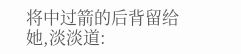将中过箭的后背留给她,淡淡道: